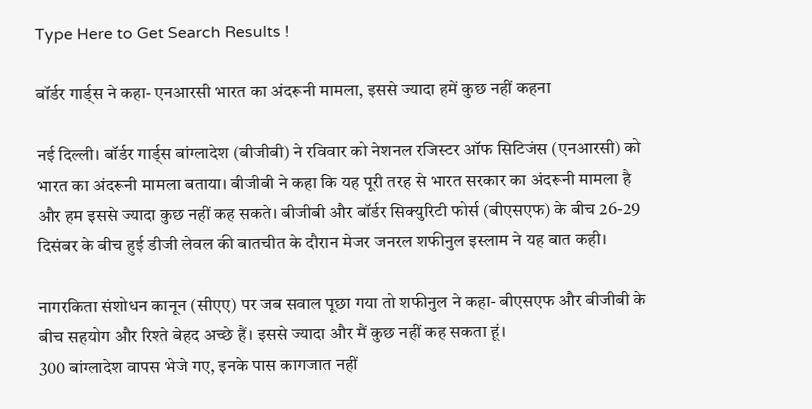Type Here to Get Search Results !

बॉर्डर गार्ड्स ने कहा- एनआरसी भारत का अंदरूनी मामला, इससे ज्यादा हमें कुछ नहीं कहना

नई दिल्ली। बॉर्डर गार्ड्स बांग्लादेश (बीजीबी) ने रविवार को नेशनल रजिस्टर ऑफ सिटिजंस (एनआरसी) को भारत का अंदरूनी मामला बताया। बीजीबी ने कहा कि यह पूरी तरह से भारत सरकार का अंदरूनी मामला है और हम इससे ज्यादा कुछ नहीं कह सकते। बीजीबी और बॉर्डर सिक्युरिटी फोर्स (बीएसएफ) के बीच 26-29 दिसंबर के बीच हुई डीजी लेवल की बातचीत के दौरान मेजर जनरल शफीनुल इस्लाम ने यह बात कही।

नागरकिता संशोधन कानून (सीएए) पर जब सवाल पूछा गया तो शफीनुल ने कहा- बीएसएफ और बीजीबी के बीच सहयोग और रिश्ते बेहद अच्छे हैं। इससे ज्यादा और मैं कुछ नहीं कह सकता हूं।
300 बांग्लादेश वापस भेजे गए, इनके पास कागजात नहीं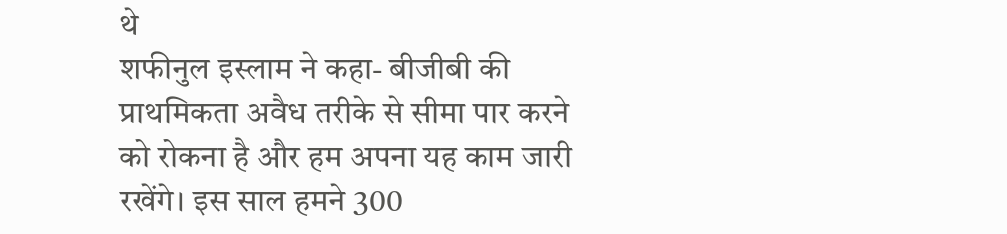थे
शफीनुल इस्लाम ने कहा- बीजीबी की प्राथमिकता अवैध तरीके से सीमा पार करने को रोकना है और हम अपना यह काम जारी रखेंगे। इस साल हमने 300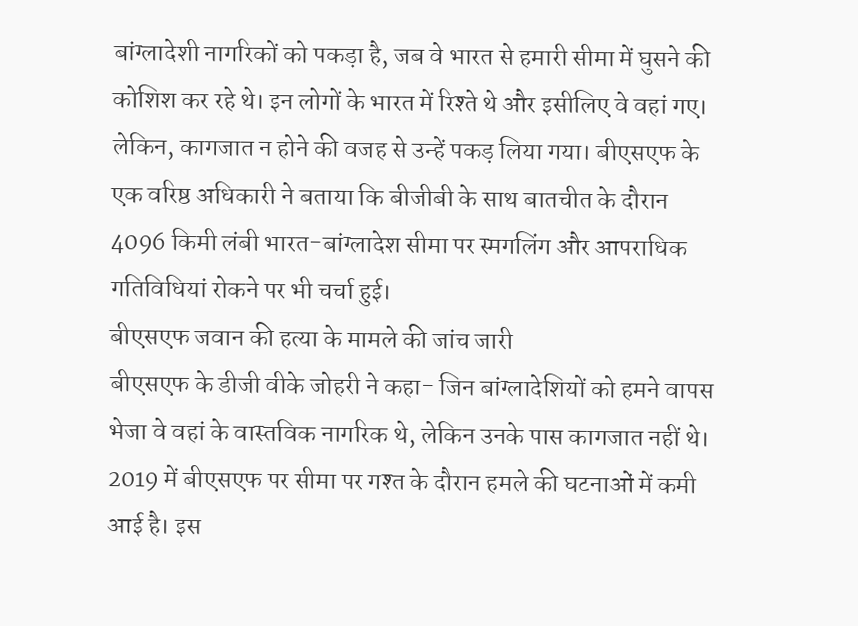बांग्लादेशी नागरिकों को पकड़ा है, जब वे भारत से हमारी सीमा में घुसने की कोशिश कर रहे थे। इन लोगों के भारत में रिश्ते थे और इसीलिए वे वहां गए। लेकिन, कागजात न होने की वजह से उन्हें पकड़ लिया गया। बीएसएफ के एक वरिष्ठ अधिकारी ने बताया कि बीजीबी के साथ बातचीत के दौरान 4096 किमी लंबी भारत-बांग्लादेश सीमा पर स्मगलिंग और आपराधिक गतिविधियां रोकने पर भी चर्चा हुई।
बीएसएफ जवान की हत्या के मामले की जांच जारी
बीएसएफ के डीजी वीके जोहरी ने कहा- जिन बांग्लादेशियों को हमने वापस भेजा वे वहां के वास्तविक नागरिक थे, लेकिन उनके पास कागजात नहीं थे। 2019 में बीएसएफ पर सीमा पर गश्त के दौरान हमले की घटनाओं में कमी आई है। इस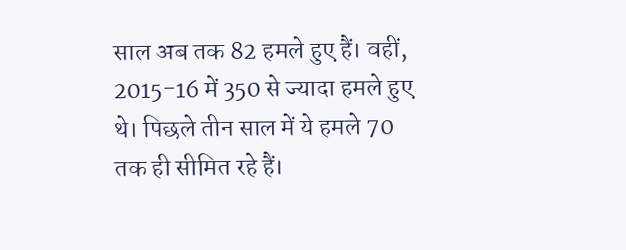साल अब तक 82 हमले हुए हैं। वहीं, 2015-16 में 350 से ज्यादा हमले हुए थे। पिछले तीन साल में ये हमले 70 तक ही सीमित रहे हैं।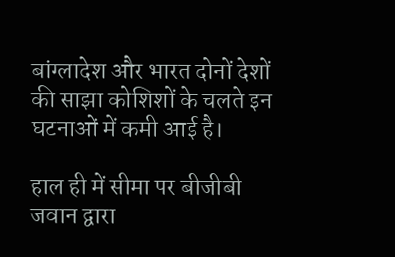बांग्लादेश और भारत दोनों देशों की साझा कोशिशों के चलते इन घटनाओं में कमी आई है।

हाल ही में सीमा पर बीजीबी जवान द्वारा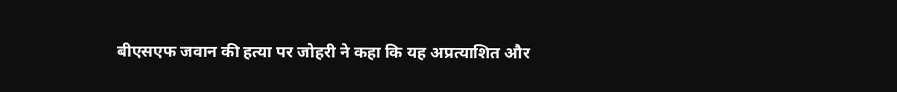बीएसएफ जवान की हत्या पर जोहरी ने कहा कि यह अप्रत्याशित और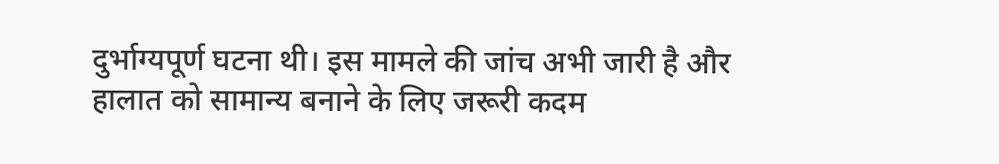दुर्भाग्यपूर्ण घटना थी। इस मामले की जांच अभी जारी है और हालात को सामान्य बनाने के लिए जरूरी कदम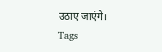उठाए जाएंगे।
Tags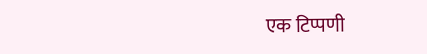एक टिप्पणी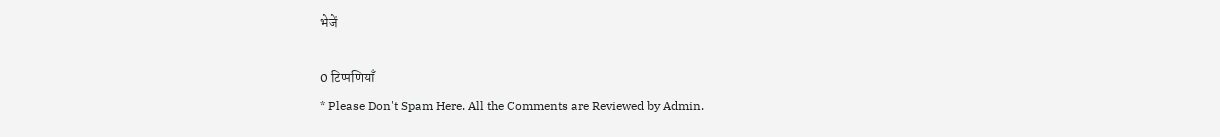भेजें

0 टिप्पणियाँ
* Please Don't Spam Here. All the Comments are Reviewed by Admin.